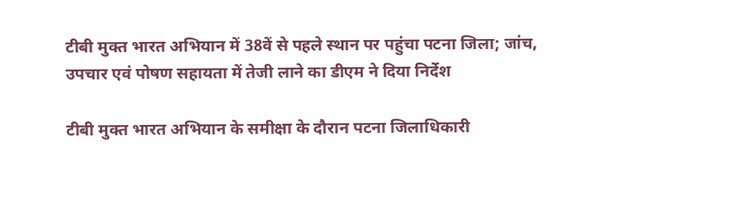टीबी मुक्त भारत अभियान में 38वें से पहले स्थान पर पहुंचा पटना जिला; जांच, उपचार एवं पोषण सहायता में तेजी लाने का डीएम ने दिया निर्देश

टीबी मुक्त भारत अभियान के समीक्षा के दौरान पटना जिलाधिकारी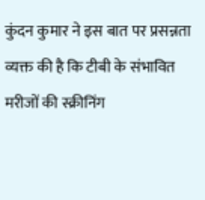कुंदन कुमार ने इस बात पर प्रसन्नता व्यक्त की है कि टीबी के संभावित मरीजों की स्क्रीनिंग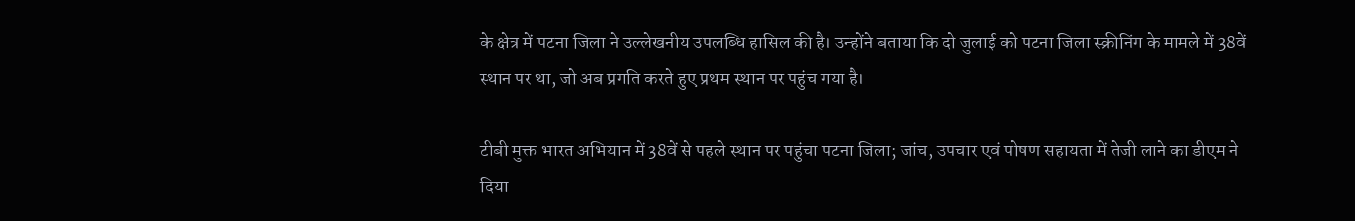के क्षेत्र में पटना जिला ने उल्लेखनीय उपलब्धि हासिल की है। उन्होंने बताया कि दो जुलाई को पटना जिला स्क्रीनिंग के मामले में 38वें स्थान पर था, जो अब प्रगति करते हुए प्रथम स्थान पर पहुंच गया है।

टीबी मुक्त भारत अभियान में 38वें से पहले स्थान पर पहुंचा पटना जिला; जांच, उपचार एवं पोषण सहायता में तेजी लाने का डीएम ने दिया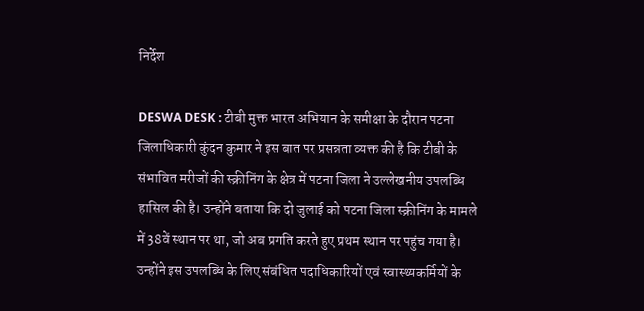निर्देश

DESWA DESK : टीबी मुक्त भारत अभियान के समीक्षा के दौरान पटना जिलाधिकारी कुंदन कुमार ने इस बात पर प्रसन्नता व्यक्त की है कि टीबी के संभावित मरीजों की स्क्रीनिंग के क्षेत्र में पटना जिला ने उल्लेखनीय उपलब्धि हासिल की है। उन्होंने बताया कि दो जुलाई को पटना जिला स्क्रीनिंग के मामले में 38वें स्थान पर था, जो अब प्रगति करते हुए प्रथम स्थान पर पहुंच गया है। उन्होंने इस उपलब्धि के लिए संबंधित पदाधिकारियों एवं स्वास्थ्यकर्मियों के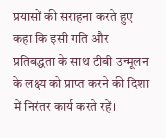प्रयासों की सराहना करते हुए कहा कि इसी गति और प्रतिबद्धता के साथ टीबी उन्मूलन के लक्ष्य को प्राप्त करने की दिशा में निरंतर कार्य करते रहें।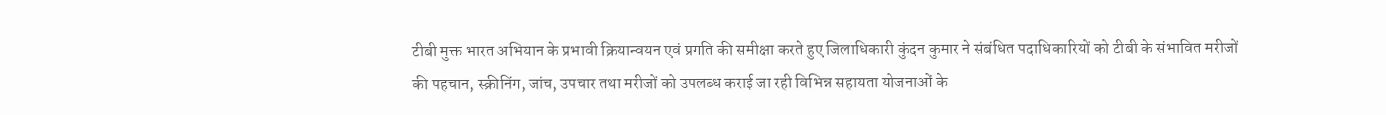टीबी मुक्त भारत अभियान के प्रभावी क्रियान्वयन एवं प्रगति की समीक्षा करते हुए जिलाधिकारी कुंदन कुमार ने संबंधित पदाधिकारियों को टीबी के संभावित मरीजों की पहचान, स्क्रीनिंग, जांच, उपचार तथा मरीजों को उपलब्ध कराई जा रही विभिन्न सहायता योजनाओं के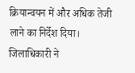क्रियान्वयन में और अधिक तेजी लाने का निर्देश दिया। जिलाधिकारी ने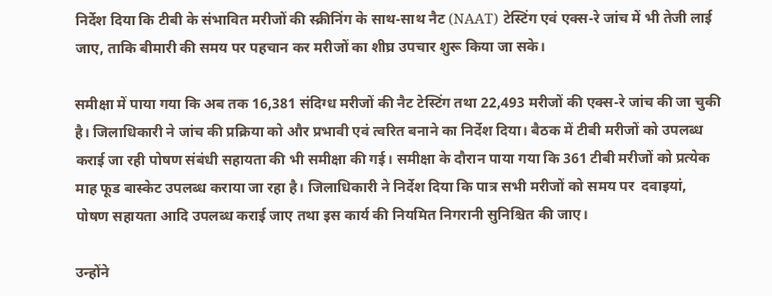निर्देश दिया कि टीबी के संभावित मरीजों की स्क्रीनिंग के साथ-साथ नैट (NAAT) टेस्टिंग एवं एक्स-रे जांच में भी तेजी लाई जाए, ताकि बीमारी की समय पर पहचान कर मरीजों का शीघ्र उपचार शुरू किया जा सके।

समीक्षा में पाया गया कि अब तक 16,381 संदिग्ध मरीजों की नैट टेस्टिंग तथा 22,493 मरीजों की एक्स-रे जांच की जा चुकी है। जिलाधिकारी ने जांच की प्रक्रिया को और प्रभावी एवं त्वरित बनाने का निर्देश दिया। बैठक में टीबी मरीजों को उपलब्ध कराई जा रही पोषण संबंधी सहायता की भी समीक्षा की गई। समीक्षा के दौरान पाया गया कि 361 टीबी मरीजों को प्रत्येक माह फूड बास्केट उपलब्ध कराया जा रहा है। जिलाधिकारी ने निर्देश दिया कि पात्र सभी मरीजों को समय पर  दवाइयां, पोषण सहायता आदि उपलब्ध कराई जाए तथा इस कार्य की नियमित निगरानी सुनिश्चित की जाए।

उन्होंने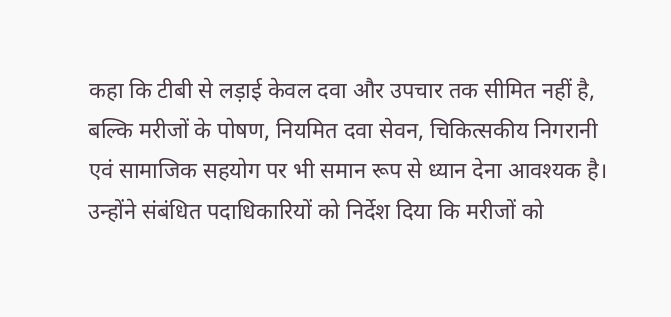कहा कि टीबी से लड़ाई केवल दवा और उपचार तक सीमित नहीं है, बल्कि मरीजों के पोषण, नियमित दवा सेवन, चिकित्सकीय निगरानी एवं सामाजिक सहयोग पर भी समान रूप से ध्यान देना आवश्यक है। उन्होंने संबंधित पदाधिकारियों को निर्देश दिया कि मरीजों को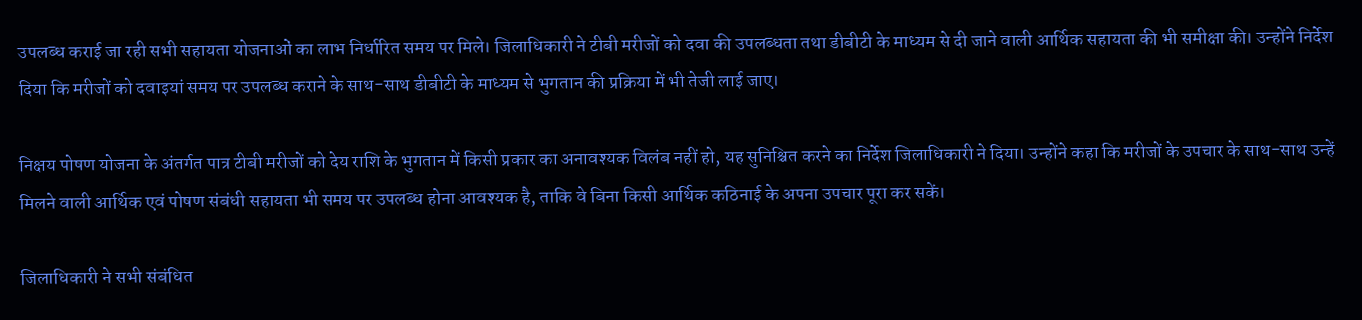उपलब्ध कराई जा रही सभी सहायता योजनाओं का लाभ निर्धारित समय पर मिले। जिलाधिकारी ने टीबी मरीजों को दवा की उपलब्धता तथा डीबीटी के माध्यम से दी जाने वाली आर्थिक सहायता की भी समीक्षा की। उन्होंने निर्देश दिया कि मरीजों को दवाइयां समय पर उपलब्ध कराने के साथ-साथ डीबीटी के माध्यम से भुगतान की प्रक्रिया में भी तेजी लाई जाए।

निक्षय पोषण योजना के अंतर्गत पात्र टीबी मरीजों को देय राशि के भुगतान में किसी प्रकार का अनावश्यक विलंब नहीं हो, यह सुनिश्चित करने का निर्देश जिलाधिकारी ने दिया। उन्होंने कहा कि मरीजों के उपचार के साथ-साथ उन्हें मिलने वाली आर्थिक एवं पोषण संबंधी सहायता भी समय पर उपलब्ध होना आवश्यक है, ताकि वे बिना किसी आर्थिक कठिनाई के अपना उपचार पूरा कर सकें।

जिलाधिकारी ने सभी संबंधित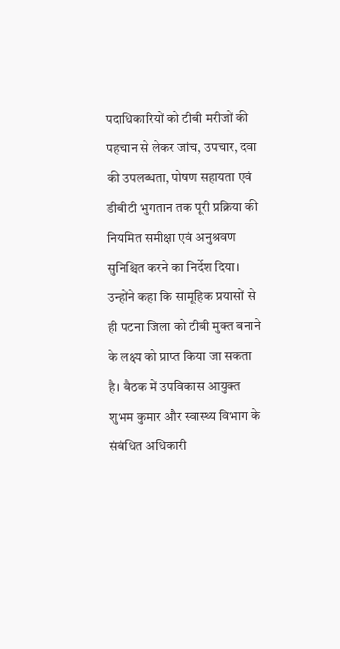पदाधिकारियों को टीबी मरीजों की पहचान से लेकर जांच, उपचार, दवा की उपलब्धता, पोषण सहायता एवं डीबीटी भुगतान तक पूरी प्रक्रिया की नियमित समीक्षा एवं अनुश्रवण सुनिश्चित करने का निर्देश दिया। उन्होंने कहा कि सामूहिक प्रयासों से ही पटना जिला को टीबी मुक्त बनाने के लक्ष्य को प्राप्त किया जा सकता है। बैठक में उपविकास आयुक्त शुभम कुमार और स्वास्थ्य विभाग के संबंधित अधिकारी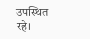उपस्थित रहे।